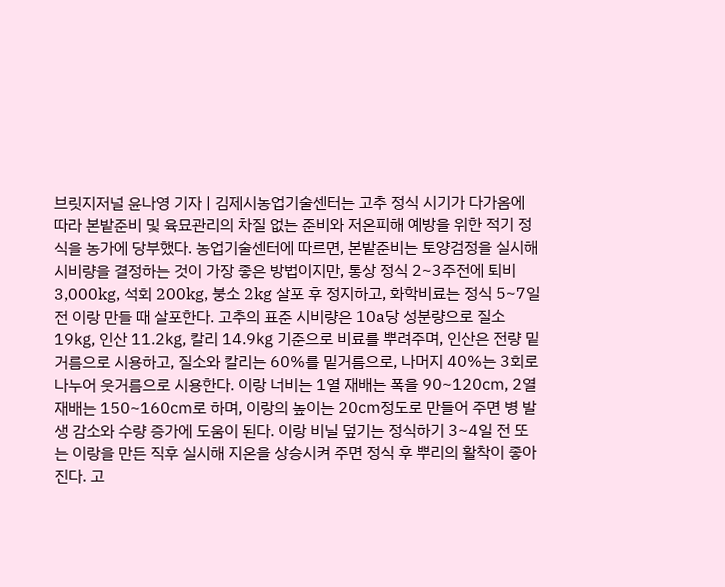브릿지저널 윤나영 기자 | 김제시농업기술센터는 고추 정식 시기가 다가옴에 따라 본밭준비 및 육묘관리의 차질 없는 준비와 저온피해 예방을 위한 적기 정식을 농가에 당부했다. 농업기술센터에 따르면, 본밭준비는 토양검정을 실시해 시비량을 결정하는 것이 가장 좋은 방법이지만, 통상 정식 2~3주전에 퇴비 3,000kg, 석회 200kg, 붕소 2kg 살포 후 정지하고, 화학비료는 정식 5~7일전 이랑 만들 때 살포한다. 고추의 표준 시비량은 10a당 성분량으로 질소 19㎏, 인산 11.2㎏, 칼리 14.9㎏ 기준으로 비료를 뿌려주며, 인산은 전량 밑거름으로 시용하고, 질소와 칼리는 60%를 밑거름으로, 나머지 40%는 3회로 나누어 웃거름으로 시용한다. 이랑 너비는 1열 재배는 폭을 90~120㎝, 2열 재배는 150~160㎝로 하며, 이랑의 높이는 20㎝정도로 만들어 주면 병 발생 감소와 수량 증가에 도움이 된다. 이랑 비닐 덮기는 정식하기 3~4일 전 또는 이랑을 만든 직후 실시해 지온을 상승시켜 주면 정식 후 뿌리의 활착이 좋아진다. 고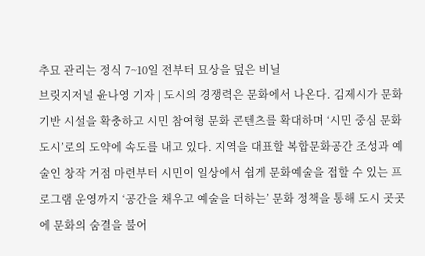추묘 관리는 정식 7~10일 전부터 묘상을 덮은 비닐
브릿지저널 윤나영 기자 | 도시의 경쟁력은 문화에서 나온다. 김제시가 문화 기반 시설을 확충하고 시민 참여형 문화 콘텐츠를 확대하며 ‘시민 중심 문화 도시’로의 도약에 속도를 내고 있다. 지역을 대표할 복합문화공간 조성과 예술인 창작 거점 마련부터 시민이 일상에서 쉽게 문화예술을 접할 수 있는 프로그램 운영까지 ‘공간을 채우고 예술을 더하는’ 문화 정책을 통해 도시 곳곳에 문화의 숨결을 불어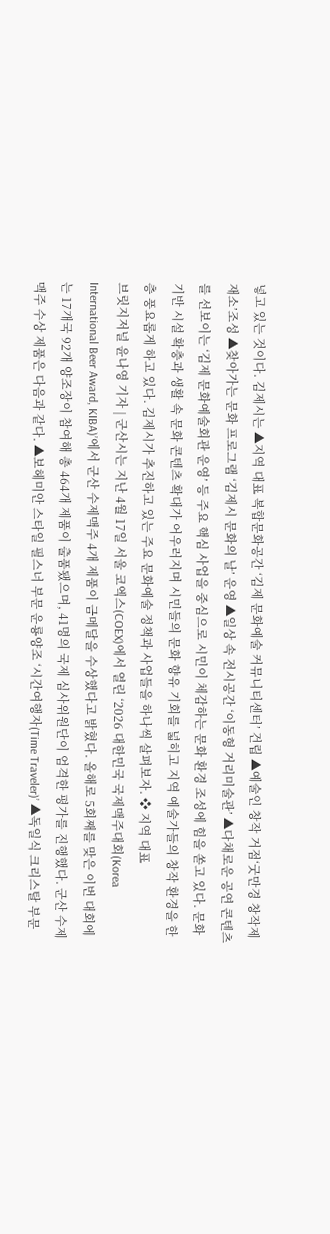넣고 있는 것이다. 김제시는 ▲지역 대표 복합문화공간 ‘김제 문화예술 커뮤니티센터’ 건립 ▲예술인 창작 거점‘굿만경 창작제재소’조성 ▲찾아가는 문화 프로그램 ‘김제시 문화의 날’ 운영 ▲일상 속 전시공간 ‘이동형 거리미술관’ ▲다채로운 공연 콘텐츠를 선보이는 ‘김제 문화예술회관 운영’ 등 주요 핵심 사업을 중심으로 시민이 체감하는 문화 환경 조성에 힘을 쏟고 있다. 문화 기반 시설 확충과 생활 속 문화 콘텐츠 확대가 어우러지며 시민들의 문화 향유 기회를 넓히고 지역 예술가들의 창작 환경을 한층 풍요롭게 하고 있다. 김제시가 추진하고 있는 주요 문화예술 정책과 사업들을 하나씩 살펴보자. ❖ 지역 대표
브릿지저널 윤나영 기자 | 군산시는 지난 4월 17일 서울 코엑스(COEX)에서 열린 ‘2026 대한민국 국제맥주대회(Korea International Beer Award, KIBA)’에서 군산 수제맥주 4개 제품이 금메달을 수상했다고 밝혔다. 올해로 5회째를 맞은 이번 대회에는 17개국 92개 양조장이 참여해 총 464개 제품이 출품됐으며, 41명의 국제 심사위원단이 엄격한 평가를 진행했다. 군산 수제맥주 수상 제품은 다음과 같다. ▲보헤미안 스타일 필스너 부문 운룡양조 ‘시간여행자(Time Traveler)’ ▲독일식 크리스탈 부문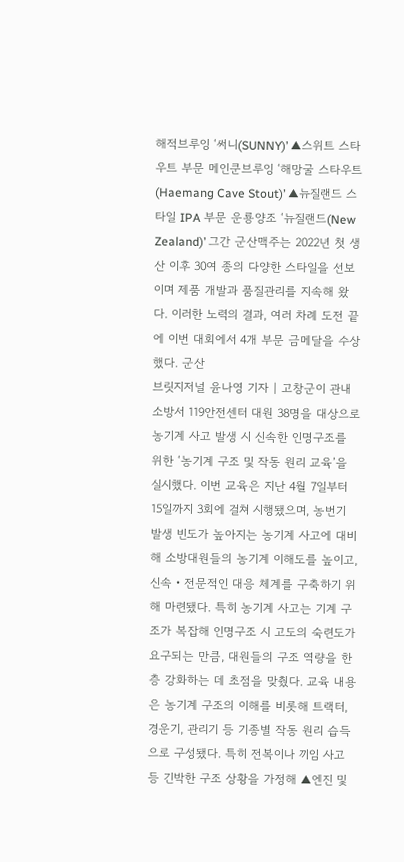해적브루잉 ‘써니(SUNNY)’ ▲스위트 스타우트 부문 메인쿤브루잉 ‘해망굴 스타우트(Haemang Cave Stout)’ ▲뉴질랜드 스타일 IPA 부문 운룡양조 ‘뉴질랜드(New Zealand)’ 그간 군산맥주는 2022년 첫 생산 이후 30여 종의 다양한 스타일을 선보이며 제품 개발과 품질관리를 지속해 왔다. 이러한 노력의 결과, 여러 차례 도전 끝에 이번 대회에서 4개 부문 금메달을 수상했다. 군산
브릿지저널 윤나영 기자 | 고창군이 관내 소방서 119안전센터 대원 38명을 대상으로 농기계 사고 발생 시 신속한 인명구조를 위한 ‘농기계 구조 및 작동 원리 교육’을 실시했다. 이번 교육은 지난 4월 7일부터 15일까지 3회에 걸쳐 시행됐으며, 농번기 발생 빈도가 높아지는 농기계 사고에 대비해 소방대원들의 농기계 이해도를 높이고, 신속‧전문적인 대응 체계를 구축하기 위해 마련됐다. 특히 농기계 사고는 기계 구조가 복잡해 인명구조 시 고도의 숙련도가 요구되는 만큼, 대원들의 구조 역량을 한층 강화하는 데 초점을 맞췄다. 교육 내용은 농기계 구조의 이해를 비롯해 트랙터, 경운기, 관리기 등 기종별 작동 원리 습득으로 구성됐다. 특히 전복이나 끼임 사고 등 긴박한 구조 상황을 가정해 ▲엔진 및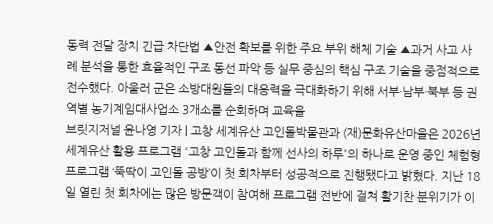동력 전달 장치 긴급 차단법 ▲안전 확보를 위한 주요 부위 해체 기술 ▲과거 사고 사례 분석을 통한 효율적인 구조 동선 파악 등 실무 중심의 핵심 구조 기술을 중점적으로 전수했다. 아울러 군은 소방대원들의 대응력을 극대화하기 위해 서부·남부·북부 등 권역별 농기계임대사업소 3개소를 순회하며 교육을
브릿지저널 윤나영 기자 | 고창 세계유산 고인돌박물관과 (재)문화유산마을은 2026년 세계유산 활용 프로그램 '고창 고인돌과 함께 선사의 하루'의 하나로 운영 중인 체험형 프로그램 ‘뚝딱이 고인돌 공방’이 첫 회차부터 성공적으로 진행됐다고 밝혔다. 지난 18일 열린 첫 회차에는 많은 방문객이 참여해 프로그램 전반에 걸쳐 활기찬 분위기가 이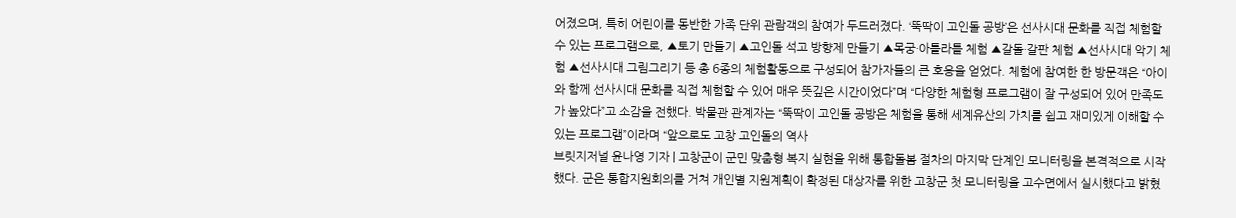어졌으며, 특히 어린이를 동반한 가족 단위 관람객의 참여가 두드러졌다. ‘뚝딱이 고인돌 공방’은 선사시대 문화를 직접 체험할 수 있는 프로그램으로, ▲토기 만들기 ▲고인돌 석고 방향제 만들기 ▲목궁·아틀라틀 체험 ▲갈돌·갈판 체험 ▲선사시대 악기 체험 ▲선사시대 그림그리기 등 총 6종의 체험활동으로 구성되어 참가자들의 큰 호응을 얻었다. 체험에 참여한 한 방문객은 “아이와 함께 선사시대 문화를 직접 체험할 수 있어 매우 뜻깊은 시간이었다”며 “다양한 체험형 프로그램이 잘 구성되어 있어 만족도가 높았다”고 소감을 전했다. 박물관 관계자는 “뚝딱이 고인돌 공방은 체험을 통해 세계유산의 가치를 쉽고 재미있게 이해할 수 있는 프로그램”이라며 “앞으로도 고창 고인돌의 역사
브릿지저널 윤나영 기자 | 고창군이 군민 맞춤형 복지 실현을 위해 통합돌봄 절차의 마지막 단계인 모니터링을 본격적으로 시작했다. 군은 통합지원회의를 거쳐 개인별 지원계획이 확정된 대상자를 위한 고창군 첫 모니터링을 고수면에서 실시했다고 밝혔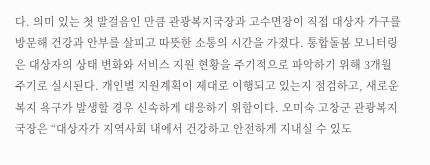다. 의미 있는 첫 발걸음인 만큼 관광복지국장과 고수면장이 직접 대상자 가구를 방문해 건강과 안부를 살피고 따뜻한 소통의 시간을 가졌다. 통합돌봄 모니터링은 대상자의 상태 변화와 서비스 지원 현황을 주기적으로 파악하기 위해 3개월 주기로 실시된다. 개인별 지원계획이 제대로 이행되고 있는지 점검하고, 새로운 복지 욕구가 발생할 경우 신속하게 대응하기 위함이다. 오미숙 고창군 관광복지국장은 “대상자가 지역사회 내에서 건강하고 안전하게 지내실 수 있도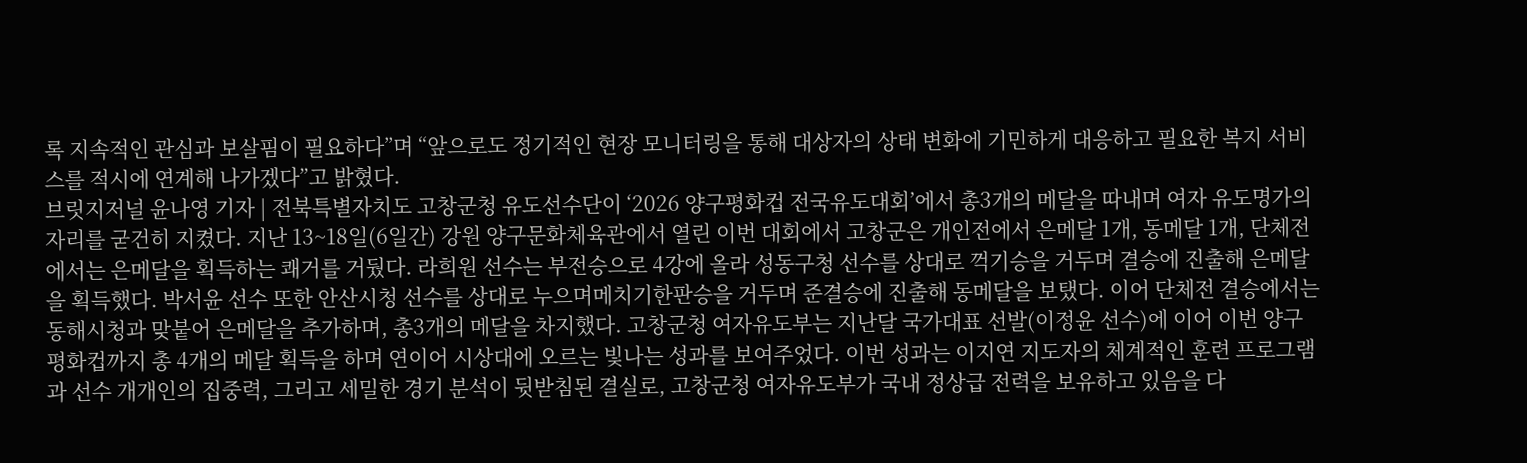록 지속적인 관심과 보살핌이 필요하다”며 “앞으로도 정기적인 현장 모니터링을 통해 대상자의 상태 변화에 기민하게 대응하고 필요한 복지 서비스를 적시에 연계해 나가겠다”고 밝혔다.
브릿지저널 윤나영 기자 | 전북특별자치도 고창군청 유도선수단이 ‘2026 양구평화컵 전국유도대회’에서 총3개의 메달을 따내며 여자 유도명가의 자리를 굳건히 지켰다. 지난 13~18일(6일간) 강원 양구문화체육관에서 열린 이번 대회에서 고창군은 개인전에서 은메달 1개, 동메달 1개, 단체전에서는 은메달을 획득하는 쾌거를 거뒀다. 라희원 선수는 부전승으로 4강에 올라 성동구청 선수를 상대로 꺽기승을 거두며 결승에 진출해 은메달을 획득했다. 박서윤 선수 또한 안산시청 선수를 상대로 누으며메치기한판승을 거두며 준결승에 진출해 동메달을 보탰다. 이어 단체전 결승에서는 동해시청과 맞붙어 은메달을 추가하며, 총3개의 메달을 차지했다. 고창군청 여자유도부는 지난달 국가대표 선발(이정윤 선수)에 이어 이번 양구평화컵까지 총 4개의 메달 획득을 하며 연이어 시상대에 오르는 빛나는 성과를 보여주었다. 이번 성과는 이지연 지도자의 체계적인 훈련 프로그램과 선수 개개인의 집중력, 그리고 세밀한 경기 분석이 뒷받침된 결실로, 고창군청 여자유도부가 국내 정상급 전력을 보유하고 있음을 다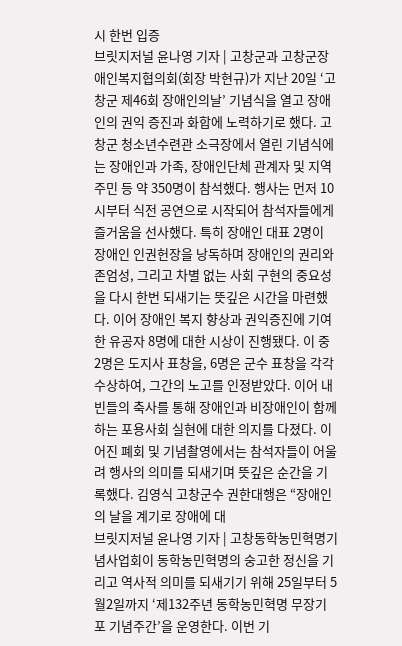시 한번 입증
브릿지저널 윤나영 기자 | 고창군과 고창군장애인복지협의회(회장 박현규)가 지난 20일 ‘고창군 제46회 장애인의날’ 기념식을 열고 장애인의 권익 증진과 화합에 노력하기로 했다. 고창군 청소년수련관 소극장에서 열린 기념식에는 장애인과 가족, 장애인단체 관계자 및 지역주민 등 약 350명이 참석했다. 행사는 먼저 10시부터 식전 공연으로 시작되어 참석자들에게 즐거움을 선사했다. 특히 장애인 대표 2명이 장애인 인권헌장을 낭독하며 장애인의 권리와 존엄성, 그리고 차별 없는 사회 구현의 중요성을 다시 한번 되새기는 뜻깊은 시간을 마련했다. 이어 장애인 복지 향상과 권익증진에 기여한 유공자 8명에 대한 시상이 진행됐다. 이 중 2명은 도지사 표창을, 6명은 군수 표창을 각각 수상하여, 그간의 노고를 인정받았다. 이어 내빈들의 축사를 통해 장애인과 비장애인이 함께하는 포용사회 실현에 대한 의지를 다졌다. 이어진 폐회 및 기념촬영에서는 참석자들이 어울려 행사의 의미를 되새기며 뜻깊은 순간을 기록했다. 김영식 고창군수 권한대행은 “장애인의 날을 계기로 장애에 대
브릿지저널 윤나영 기자 | 고창동학농민혁명기념사업회이 동학농민혁명의 숭고한 정신을 기리고 역사적 의미를 되새기기 위해 25일부터 5월2일까지 ‘제132주년 동학농민혁명 무장기포 기념주간’을 운영한다. 이번 기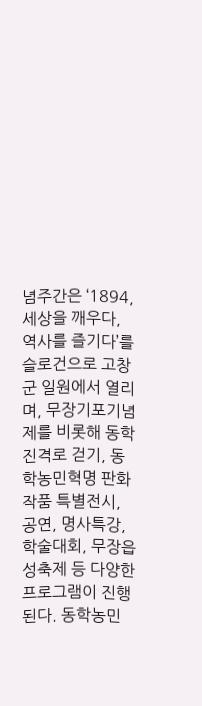념주간은 ‘1894, 세상을 깨우다, 역사를 즐기다’를 슬로건으로 고창군 일원에서 열리며, 무장기포기념제를 비롯해 동학진격로 걷기, 동학농민혁명 판화작품 특별전시, 공연, 명사특강, 학술대회, 무장읍성축제 등 다양한 프로그램이 진행된다. 동학농민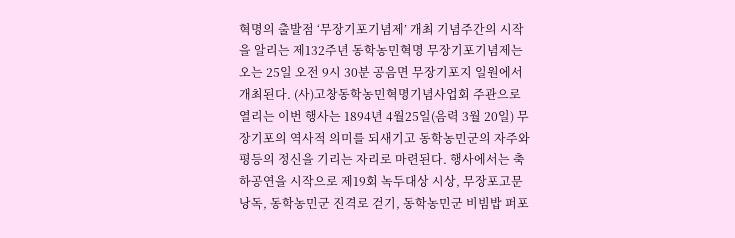혁명의 출발점 ‘무장기포기념제’ 개최 기념주간의 시작을 알리는 제132주년 동학농민혁명 무장기포기념제는 오는 25일 오전 9시 30분 공음면 무장기포지 일원에서 개최된다. (사)고창동학농민혁명기념사업회 주관으로 열리는 이번 행사는 1894년 4월25일(음력 3월 20일) 무장기포의 역사적 의미를 되새기고 동학농민군의 자주와 평등의 정신을 기리는 자리로 마련된다. 행사에서는 축하공연을 시작으로 제19회 녹두대상 시상, 무장포고문 낭독, 동학농민군 진격로 걷기, 동학농민군 비빔밥 퍼포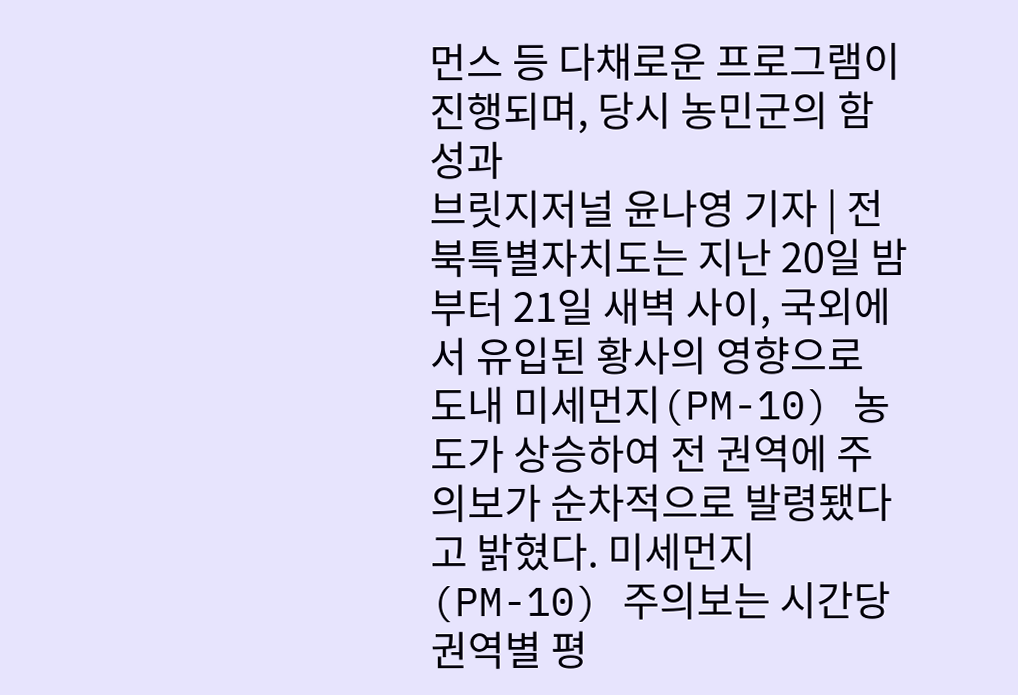먼스 등 다채로운 프로그램이 진행되며, 당시 농민군의 함성과
브릿지저널 윤나영 기자 | 전북특별자치도는 지난 20일 밤부터 21일 새벽 사이, 국외에서 유입된 황사의 영향으로 도내 미세먼지(PM-10) 농도가 상승하여 전 권역에 주의보가 순차적으로 발령됐다고 밝혔다. 미세먼지(PM-10) 주의보는 시간당 권역별 평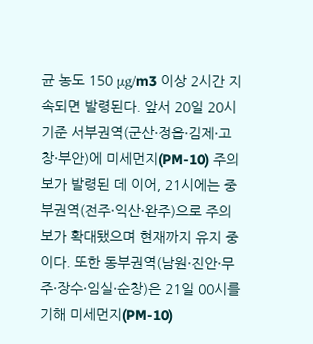균 농도 150 μg/m3 이상 2시간 지속되면 발령된다. 앞서 20일 20시 기준 서부권역(군산·정읍·김제·고창·부안)에 미세먼지(PM-10) 주의보가 발령된 데 이어, 21시에는 중부권역(전주·익산·완주)으로 주의보가 확대됐으며 현재까지 유지 중 이다. 또한 동부권역(남원·진안·무주·장수·임실·순창)은 21일 00시를 기해 미세먼지(PM-10)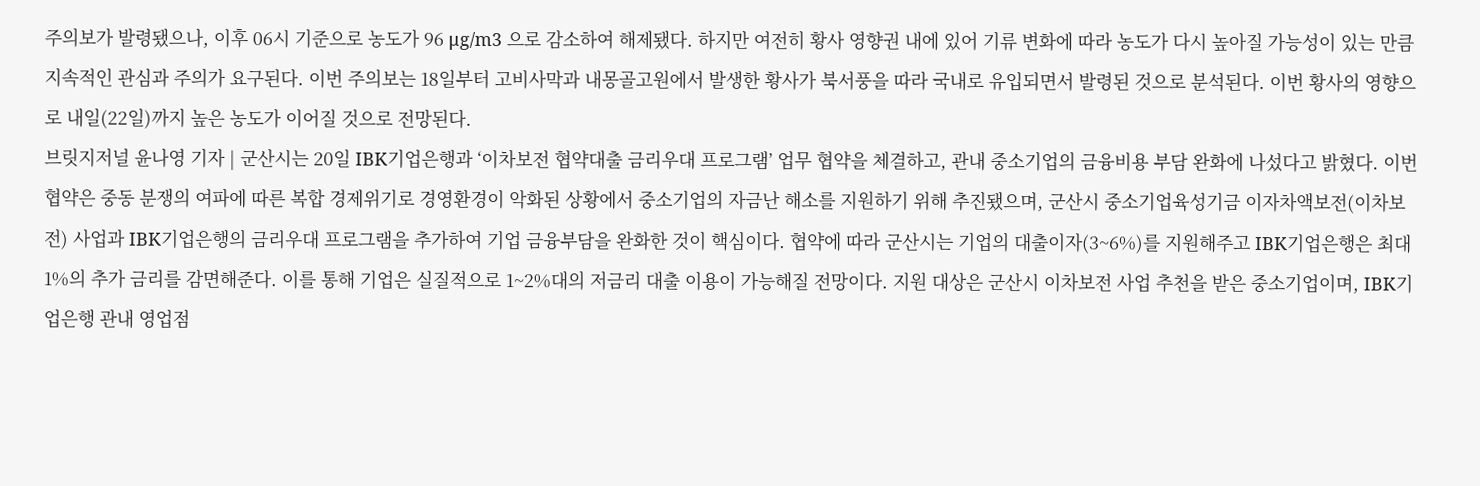주의보가 발령됐으나, 이후 06시 기준으로 농도가 96 μg/m3 으로 감소하여 해제됐다. 하지만 여전히 황사 영향권 내에 있어 기류 변화에 따라 농도가 다시 높아질 가능성이 있는 만큼 지속적인 관심과 주의가 요구된다. 이번 주의보는 18일부터 고비사막과 내몽골고원에서 발생한 황사가 북서풍을 따라 국내로 유입되면서 발령된 것으로 분석된다. 이번 황사의 영향으로 내일(22일)까지 높은 농도가 이어질 것으로 전망된다.
브릿지저널 윤나영 기자 | 군산시는 20일 IBK기업은행과 ‘이차보전 협약대출 금리우대 프로그램’ 업무 협약을 체결하고, 관내 중소기업의 금융비용 부담 완화에 나섰다고 밝혔다. 이번 협약은 중동 분쟁의 여파에 따른 복합 경제위기로 경영환경이 악화된 상황에서 중소기업의 자금난 해소를 지원하기 위해 추진됐으며, 군산시 중소기업육성기금 이자차액보전(이차보전) 사업과 IBK기업은행의 금리우대 프로그램을 추가하여 기업 금융부담을 완화한 것이 핵심이다. 협약에 따라 군산시는 기업의 대출이자(3~6%)를 지원해주고 IBK기업은행은 최대 1%의 추가 금리를 감면해준다. 이를 통해 기업은 실질적으로 1~2%대의 저금리 대출 이용이 가능해질 전망이다. 지원 대상은 군산시 이차보전 사업 추천을 받은 중소기업이며, IBK기업은행 관내 영업점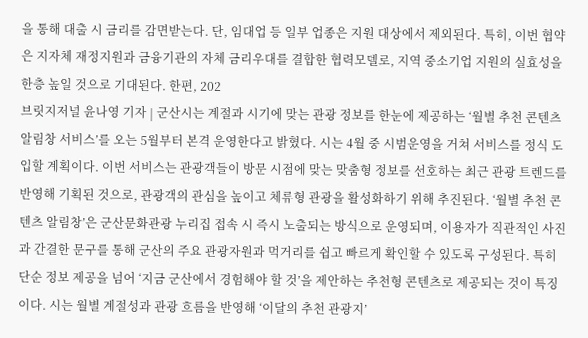을 통해 대출 시 금리를 감면받는다. 단, 임대업 등 일부 업종은 지원 대상에서 제외된다. 특히, 이번 협약은 지자체 재정지원과 금융기관의 자체 금리우대를 결합한 협력모델로, 지역 중소기업 지원의 실효성을 한층 높일 것으로 기대된다. 한편, 202
브릿지저널 윤나영 기자 | 군산시는 계절과 시기에 맞는 관광 정보를 한눈에 제공하는 ‘월별 추천 콘텐츠 알림창 서비스’를 오는 5월부터 본격 운영한다고 밝혔다. 시는 4월 중 시범운영을 거쳐 서비스를 정식 도입할 계획이다. 이번 서비스는 관광객들이 방문 시점에 맞는 맞춤형 정보를 선호하는 최근 관광 트렌드를 반영해 기획된 것으로, 관광객의 관심을 높이고 체류형 관광을 활성화하기 위해 추진된다. ‘월별 추천 콘텐츠 알림창’은 군산문화관광 누리집 접속 시 즉시 노출되는 방식으로 운영되며, 이용자가 직관적인 사진과 간결한 문구를 통해 군산의 주요 관광자원과 먹거리를 쉽고 빠르게 확인할 수 있도록 구성된다. 특히 단순 정보 제공을 넘어 ‘지금 군산에서 경험해야 할 것’을 제안하는 추천형 콘텐츠로 제공되는 것이 특징이다. 시는 월별 계절성과 관광 흐름을 반영해 ‘이달의 추천 관광지’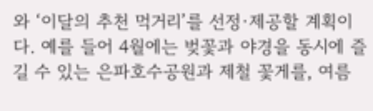와 ‘이달의 추천 먹거리’를 선정·제공할 계획이다. 예를 들어 4월에는 벚꽃과 야경을 동시에 즐길 수 있는 은파호수공원과 제철 꽃게를, 여름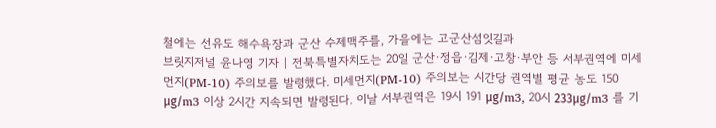철에는 선유도 해수욕장과 군산 수제맥주를, 가을에는 고군산섬잇길과
브릿지저널 윤나영 기자 | 전북특별자치도는 20일 군산·정읍·김제·고창·부안 등 서부권역에 미세먼지(PM-10) 주의보를 발령했다. 미세먼지(PM-10) 주의보는 시간당 권역별 평균 농도 150 μg/m3 이상 2시간 지속되면 발령된다. 이날 서부권역은 19시 191 μg/m3, 20시 233μg/m3 를 기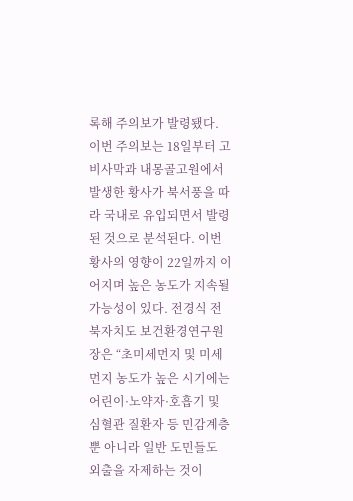록해 주의보가 발령됐다. 이번 주의보는 18일부터 고비사막과 내몽골고원에서 발생한 황사가 북서풍을 따라 국내로 유입되면서 발령된 것으로 분석된다. 이번 황사의 영향이 22일까지 이어지며 높은 농도가 지속될 가능성이 있다. 전경식 전북자치도 보건환경연구원장은 “초미세먼지 및 미세먼지 농도가 높은 시기에는 어린이·노약자·호흡기 및 심혈관 질환자 등 민감계층뿐 아니라 일반 도민들도 외출을 자제하는 것이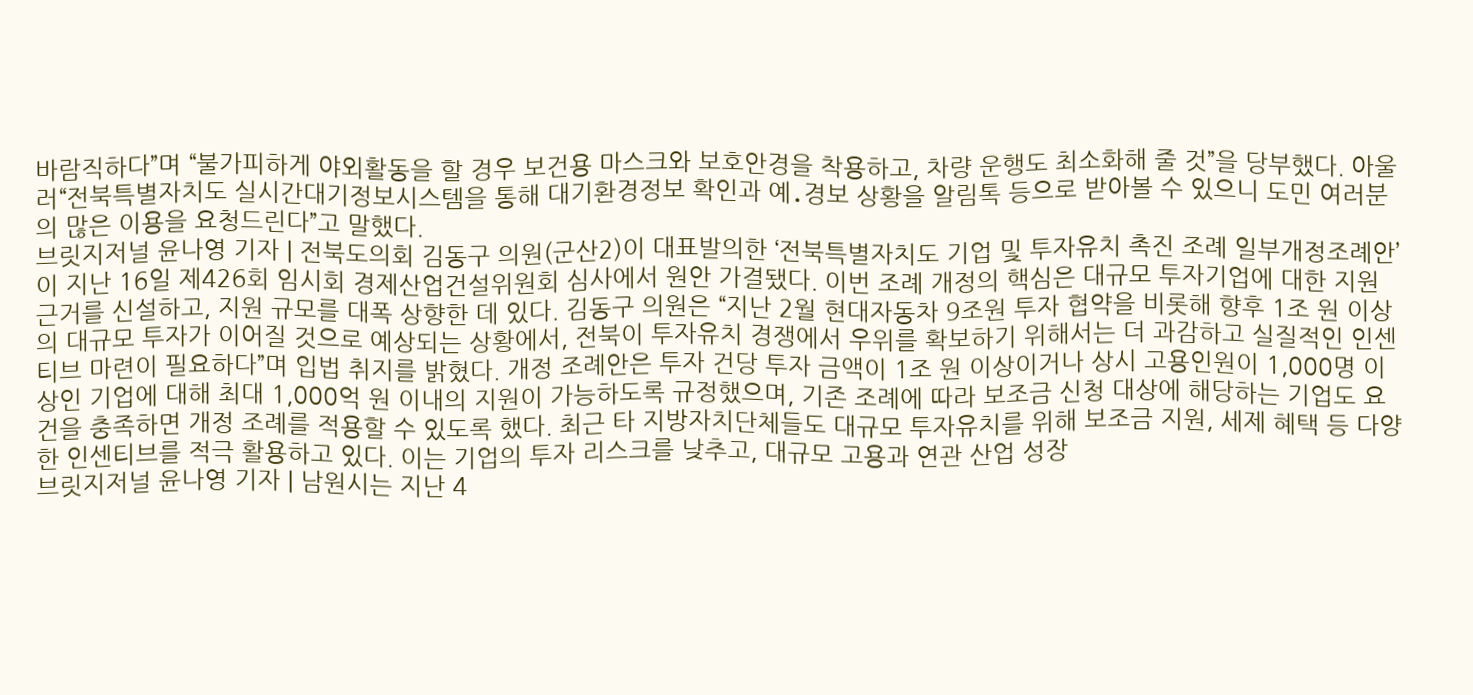바람직하다”며 “불가피하게 야외활동을 할 경우 보건용 마스크와 보호안경을 착용하고, 차량 운행도 최소화해 줄 것”을 당부했다. 아울러“전북특별자치도 실시간대기정보시스템을 통해 대기환경정보 확인과 예․경보 상황을 알림톡 등으로 받아볼 수 있으니 도민 여러분의 많은 이용을 요청드린다”고 말했다.
브릿지저널 윤나영 기자 | 전북도의회 김동구 의원(군산2)이 대표발의한 ‘전북특별자치도 기업 및 투자유치 촉진 조례 일부개정조례안’이 지난 16일 제426회 임시회 경제산업건설위원회 심사에서 원안 가결됐다. 이번 조례 개정의 핵심은 대규모 투자기업에 대한 지원 근거를 신설하고, 지원 규모를 대폭 상향한 데 있다. 김동구 의원은 “지난 2월 현대자동차 9조원 투자 협약을 비롯해 향후 1조 원 이상의 대규모 투자가 이어질 것으로 예상되는 상황에서, 전북이 투자유치 경쟁에서 우위를 확보하기 위해서는 더 과감하고 실질적인 인센티브 마련이 필요하다”며 입법 취지를 밝혔다. 개정 조례안은 투자 건당 투자 금액이 1조 원 이상이거나 상시 고용인원이 1,000명 이상인 기업에 대해 최대 1,000억 원 이내의 지원이 가능하도록 규정했으며, 기존 조례에 따라 보조금 신청 대상에 해당하는 기업도 요건을 충족하면 개정 조례를 적용할 수 있도록 했다. 최근 타 지방자치단체들도 대규모 투자유치를 위해 보조금 지원, 세제 혜택 등 다양한 인센티브를 적극 활용하고 있다. 이는 기업의 투자 리스크를 낮추고, 대규모 고용과 연관 산업 성장
브릿지저널 윤나영 기자 | 남원시는 지난 4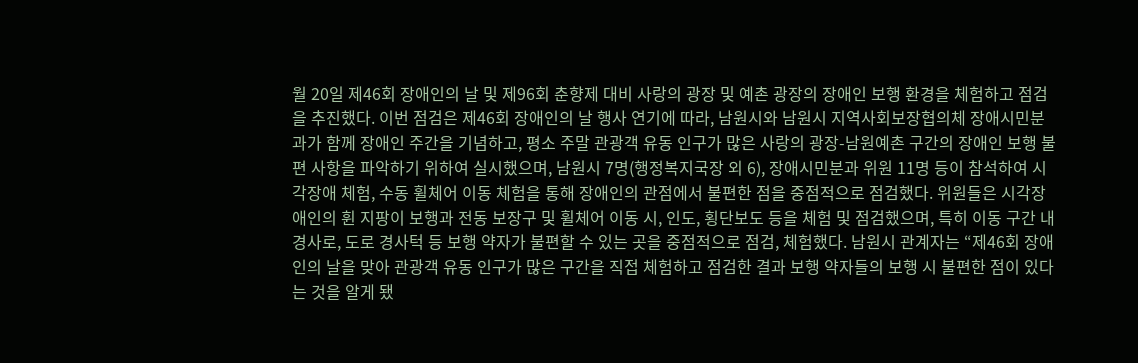월 20일 제46회 장애인의 날 및 제96회 춘향제 대비 사랑의 광장 및 예촌 광장의 장애인 보행 환경을 체험하고 점검을 추진했다. 이번 점검은 제46회 장애인의 날 행사 연기에 따라, 남원시와 남원시 지역사회보장협의체 장애시민분과가 함께 장애인 주간을 기념하고, 평소 주말 관광객 유동 인구가 많은 사랑의 광장-남원예촌 구간의 장애인 보행 불편 사항을 파악하기 위하여 실시했으며, 남원시 7명(행정복지국장 외 6), 장애시민분과 위원 11명 등이 참석하여 시각장애 체험, 수동 휠체어 이동 체험을 통해 장애인의 관점에서 불편한 점을 중점적으로 점검했다. 위원들은 시각장애인의 휜 지팡이 보행과 전동 보장구 및 휠체어 이동 시, 인도, 횡단보도 등을 체험 및 점검했으며, 특히 이동 구간 내 경사로, 도로 경사턱 등 보행 약자가 불편할 수 있는 곳을 중점적으로 점검, 체험했다. 남원시 관계자는 “제46회 장애인의 날을 맞아 관광객 유동 인구가 많은 구간을 직접 체험하고 점검한 결과 보행 약자들의 보행 시 불편한 점이 있다는 것을 알게 됐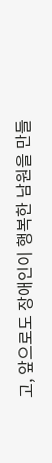고, 앞으로도 장애인이 행복한 남원을 만들